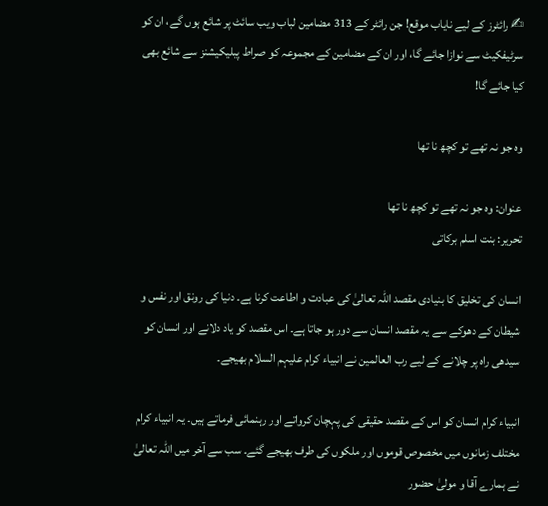✍ رائٹرز کے لیے نایاب موقع! جن رائٹر کے 313 مضامین لباب ویب سائٹ پر شائع ہوں گے، ان کو سرٹیفکیٹ سے نوازا جائے گا، اور ان کے مضامین کے مجموعہ کو صراط پبلیکیشنز سے شائع بھی کیا جائے گا!

وہ جو نہ تھے تو کچھ نا تھا

عنوان: وہ جو نہ تھے تو کچھ نا تھا
تحریر: بنت اسلم برکاتی

انسان کی تخلیق کا بنیادی مقصد اللہ تعالیٰ کی عبادت و اطاعت کرنا ہے۔ دنیا کی رونق اور نفس و شیطان کے دھوکے سے یہ مقصد انسان سے دور ہو جاتا ہے۔ اس مقصد کو یاد دلانے اور انسان کو سیدھی راہ پر چلانے کے لیے رب العالمین نے انبیاء کرام علیہم السلام بھیجے۔

انبیاء کرام انسان کو اس کے مقصد حقیقی کی پہچان کرواتے اور رہنمائی فرماتے ہیں۔ یہ انبیاء کرام مختلف زمانوں میں مخصوص قوموں اور ملکوں کی طرف بھیجے گئے۔ سب سے آخر میں اللہ تعالیٰ نے ہمارے آقا و مولیٰ حضور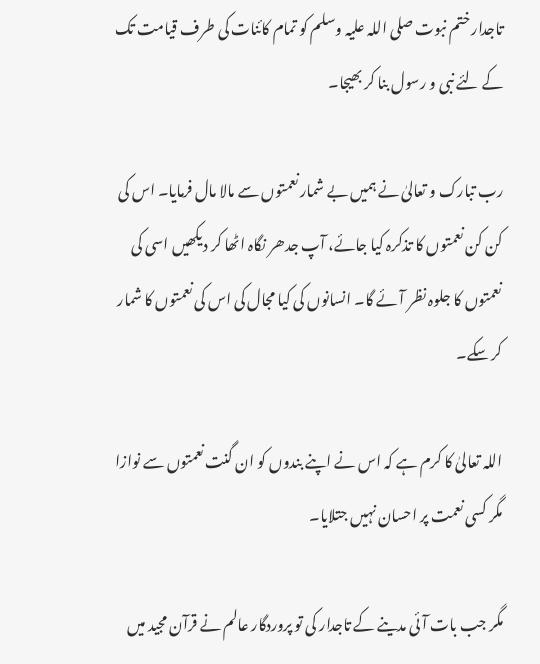تاجدار ختم نبوت صلی اللہ علیہ وسلم کو تمام کائنات کی طرف قیامت تک کے لئے نبی و رسول بنا کر بھیجا۔

رب تبارک و تعالیٰ نے ہمیں بے شمار نعمتوں سے مالا مال فرمایا۔ اس کی کن کن نعمتوں کا تذکرہ کیا جائے، آپ جدھر نگاہ اٹھا کر دیکھیں اسی کی نعمتوں کا جلوہ نظر آئے گا۔ انسانوں کی کیا مجال کی اس کی نعمتوں کا شمار کر سکے۔

اللہ تعالیٰ کا کرم ہے کہ اس نے اپنے بندوں کو ان گنت نعمتوں سے نوازا مگر کسی نعمت پر احسان نہیں جتلایا۔

مگر جب بات آئی مدینے کے تاجدار کی تو پروردگار عالم نے قرآن مجید میں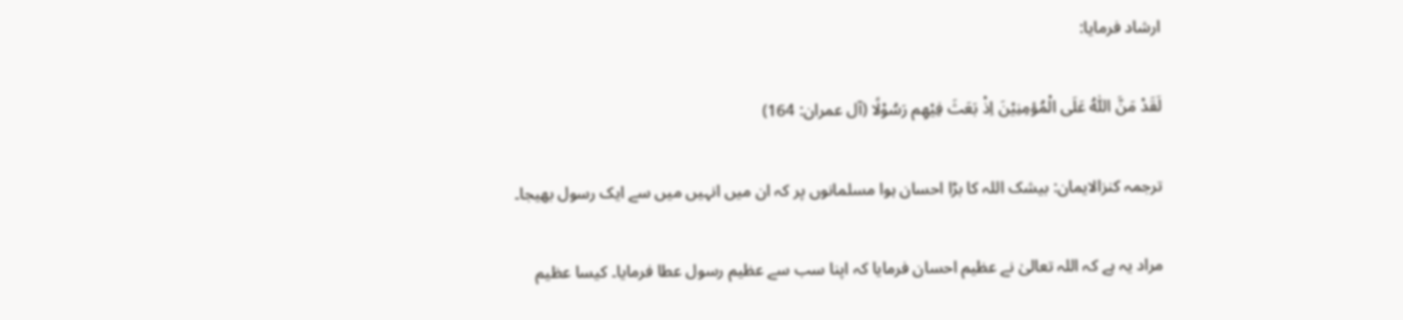ارشاد فرمایا:

لَقَدْ مَنَّ اللّٰہُ عَلَی الْمُؤمِنِیْنَ اِذْ بَعَثَ فِیْھِم رَسُوْلًا (آل عمران: 164)

ترجمہ کنزالایمان: بیشک اللہ کا بڑا احسان ہوا مسلمانوں پر کہ ان میں انہیں میں سے ایک رسول بھیجا۔

مراد یہ ہے کہ اللہ تعالیٰ نے عظیم احسان فرمایا کہ اپنا سب سے عظیم رسول عطا فرمایا۔ کیسا عظیم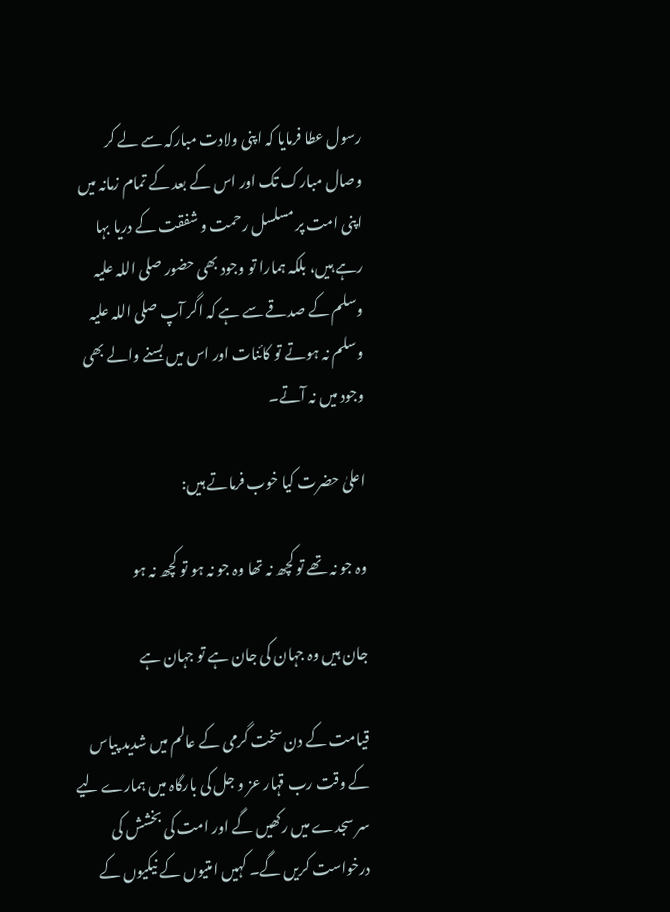رسول عطا فرمایا کہ اپنی ولادت مبارکہ سے لے کر وصال مبارک تک اور اس کے بعد کے تمام زمانہ میں اپنی امت پر مسلسل رحمت و شفقت کے دریا بہا رہے ہیں، بلکہ ہمارا تو وجود بھی حضور صلی اللہ علیہ وسلم کے صدقے سے ہے کہ اگر آپ صلی اللہ علیہ وسلم نہ ہوتے تو کائنات اور اس میں بسنے والے بھی وجود میں نہ آتے۔

اعلیٰ حضرت کیا خوب فرماتے ہیں:

وہ جو نہ تھے تو کچھ نہ تھا وہ جو نہ ہو تو کچھ نہ ہو

جان ہیں وہ جہان کی جان ہے تو جہان ہے

قیامت کے دن سخت گرمی کے عالم میں شدید پیاس کے وقت رب قہار عز و جل کی بارگاہ میں ہمارے لیے سر سجدے میں رکھیں گے اور امت کی بخشش کی درخواست کریں گے۔ کہیں امتیوں کے نیکیوں کے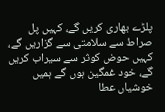پلڑے بھاری کریں گے، کہیں پل صراط سے سلامتی سے گزاریں گے، کہیں حوض کوثر سے سیراب کریں گے، خود غمگین ہوں گے ہمیں خوشیاں عطا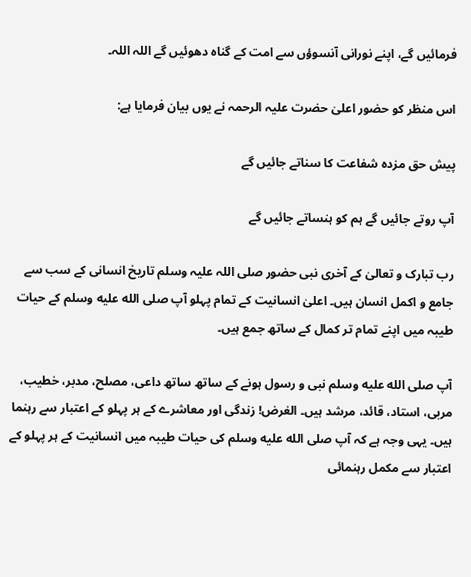فرمائیں گے، اپنے نورانی آنسوؤں سے امت کے گناہ دھوئیں گے اللہ اللہ۔

اس منظر کو حضور اعلیٰ حضرت علیہ الرحمہ نے یوں بیان فرمایا ہے:

پیش حق مزدہ شفاعت کا سناتے جائیں گے

آپ روتے جائیں گے ہم کو ہنساتے جائیں گے

رب تبارک و تعالیٰ کے آخری نبی حضور صلی اللہ علیہ وسلم تاریخ انسانی کے سب سے جامع و اکمل انسان ہیں۔ اعلیٰ انسانیت کے تمام پہلو آپ صلى الله عليه وسلم کے حیات طیبہ میں اپنے تمام تر کمال کے ساتھ جمع ہیں۔

آپ صلى الله عليه وسلم نبی و رسول ہونے کے ساتھ ساتھ داعی، مصلح، مدبر، خطیب، مربی، استاد، قائد، مرشد ہیں۔ الغرض! زندگی اور معاشرے کے ہر پہلو کے اعتبار سے رہنما ہیں۔ یہی وجہ ہے کہ آپ صلى الله عليه وسلم کی حیات طیبہ میں انسانیت کے ہر پہلو کے اعتبار سے مکمل رہنمائی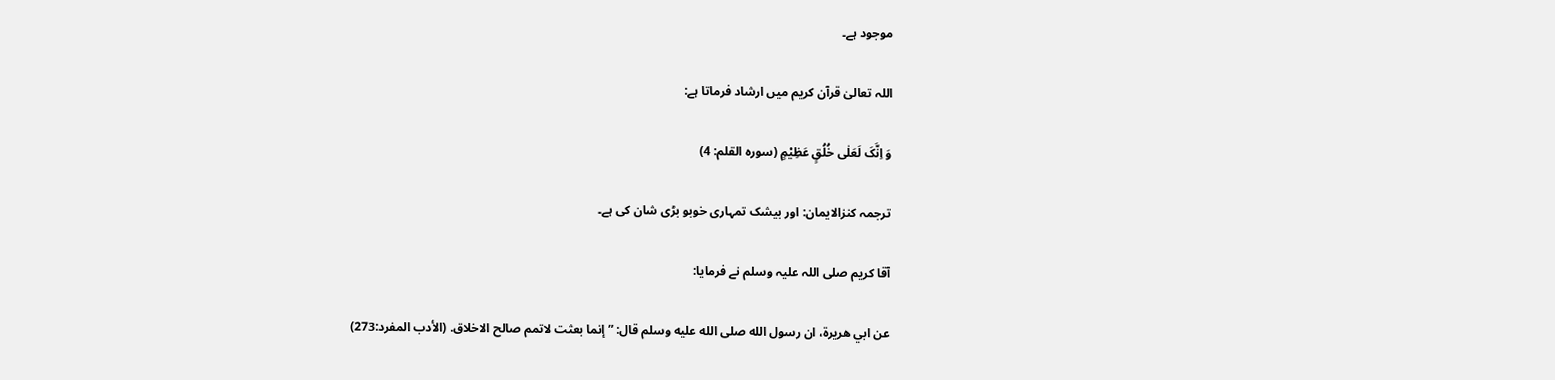موجود ہے۔

اللہ تعالیٰ قرآن کریم میں ارشاد فرماتا ہے:

وَ اِنَّکَ لَعَلٰی خُلُقٍ عَظِیْمٍ (سورہ القلم: 4)

ترجمہ کنزالایمان: اور بیشک تمہاری خوبو بڑی شان کی ہے۔

آقا کریم صلی اللہ علیہ وسلم نے فرمایا:

عن ابي هريرة، ان رسول الله صلى الله عليه وسلم قال: ”إنما بعثت لاتمم صالح الاخلاق. (الأدب المفرد:273)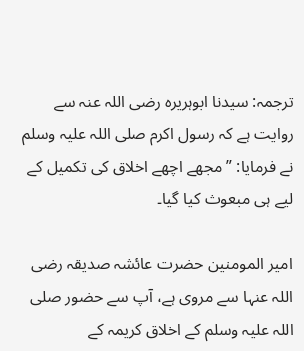ترجمہ: سیدنا ابوہریرہ رضی اللہ عنہ سے روایت ہے کہ رسول اکرم صلی اللہ علیہ وسلم نے فرمایا: ”مجھے اچھے اخلاق کی تکمیل کے لیے ہی مبعوث کیا گیا۔

امیر المومنین حضرت عائشہ صدیقہ رضی اللہ عنہا سے مروی ہے، آپ سے حضور صلی اللہ علیہ وسلم کے اخلاق کریمہ کے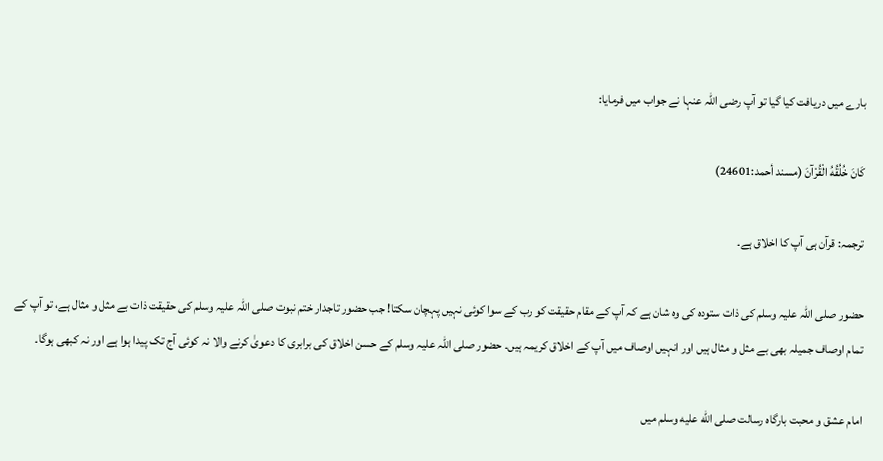بارے میں دریافت کیا گیا تو آپ رضی اللہ عنہا نے جواب میں فرمایا:

كَانَ خُلُقُهُ الْقُرْآنَ (مسند أحمد:24601)

ترجمہ: قرآن ہی آپ کا اخلاق ہے۔

حضور صلی اللہ علیہ وسلم کی ذات ستودہ کی وہ شان ہے کہ آپ کے مقام حقیقت کو رب کے سوا کوئی نہیں پہچان سکتا! جب حضور تاجدار ختم نبوت صلی اللہ علیہ وسلم کی حقیقت ذات بے مثل و مثال ہے، تو آپ کے تمام اوصاف جمیلہ بھی بے مثل و مثال ہیں اور انہیں اوصاف میں آپ کے اخلاق کریمہ ہیں۔ حضور صلی اللہ علیہ وسلم کے حسن اخلاق کی برابری کا دعویٰ کرنے والا نہ کوئی آج تک پیدا ہوا ہے اور نہ کبھی ہوگا۔

امام عشق و محبت بارگاہ رسالت صلى الله عليه وسلم میں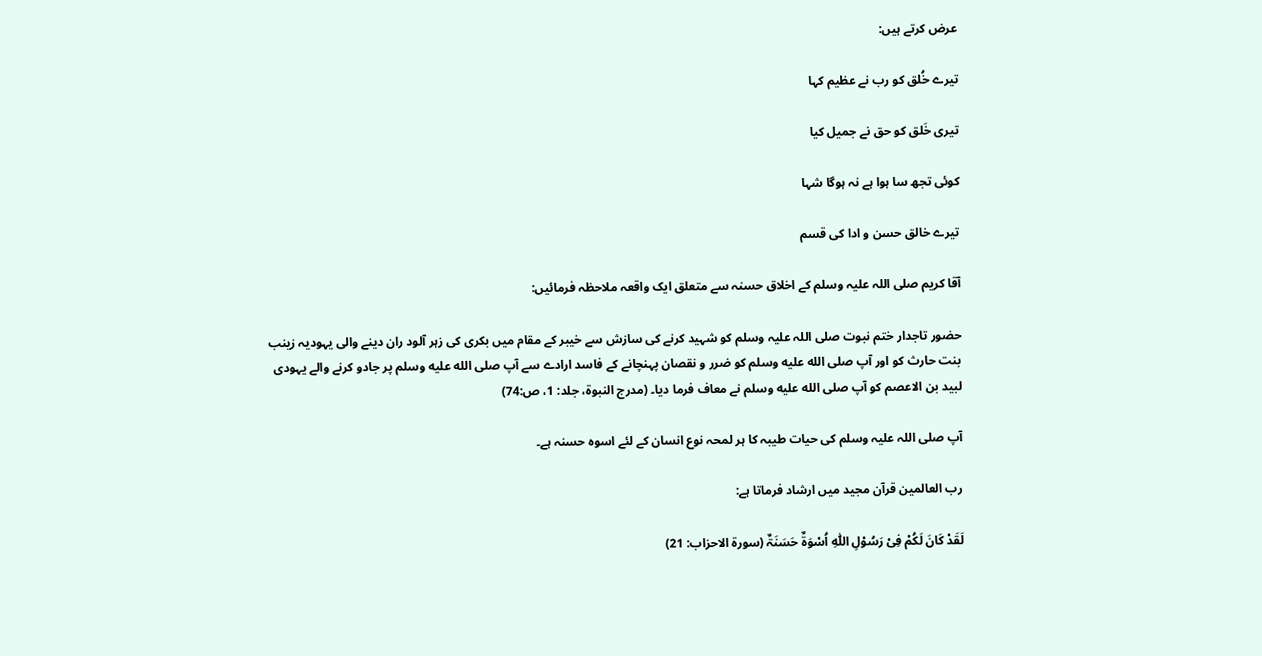عرض کرتے ہیں:

تیرے خُلق کو رب نے عظیم کہا

تیری خَلق کو حق نے جمیل کیا

کوئی تجھ سا ہوا ہے نہ ہوگا شہا

تیرے خالق حسن و ادا کی قسم

آقا کریم صلی اللہ علیہ وسلم کے اخلاق حسنہ سے متعلق ایک واقعہ ملاحظہ فرمائیں:

حضور تاجدار ختم نبوت صلی اللہ علیہ وسلم کو شہید کرنے کی سازش سے خیبر کے مقام میں بکری کی زہر آلود ران دینے والی یہودیہ زینب بنت حارث کو اور آپ صلى الله عليه وسلم کو ضرر و نقصان پہنچانے کے فاسد ارادے سے آپ صلى الله عليه وسلم پر جادو کرنے والے یہودی لبید بن الاعصم کو آپ صلى الله عليه وسلم نے معاف فرما دیا۔ (مدرج النبوۃ، جلد: 1، ص:74)

آپ صلی اللہ علیہ وسلم کی حیات طیبہ کا ہر لمحہ نوع انسان کے لئے اسوہ حسنہ ہے۔

رب العالمین قرآن مجید میں ارشاد فرماتا ہے:

لَقَدْ کَانَ لَکُمْ فِیْ رَسُوْلِ اللّٰہِ اُسْوَۃٌ حَسَنَۃٌ (سورۃ الاحزاب: 21)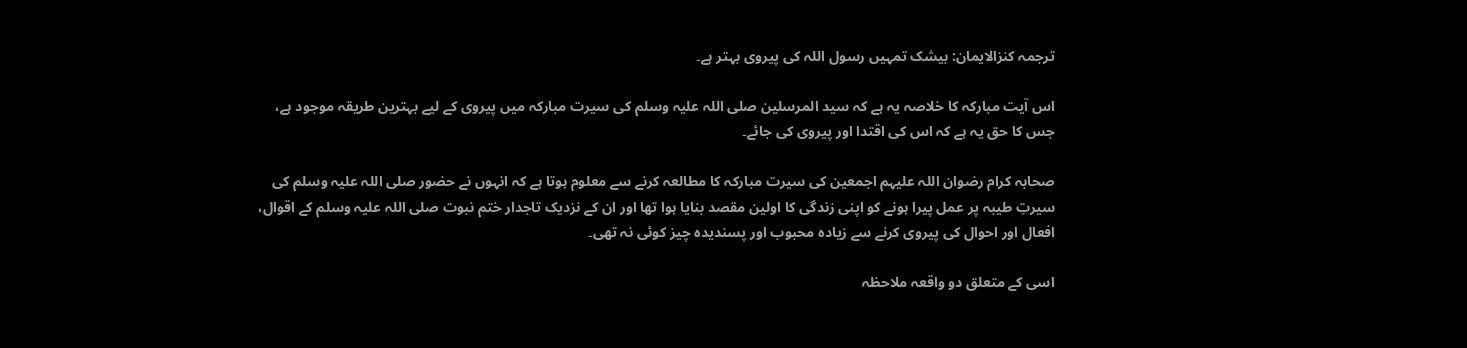ترجمہ کنزالایمان: بیشک تمہیں رسول اللہ کی پیروی بہتر ہے۔

اس آیت مبارکہ کا خلاصہ یہ ہے کہ سید المرسلین صلی اللہ علیہ وسلم کی سیرت مبارکہ میں پیروی کے لیے بہترین طریقہ موجود ہے، جس کا حق یہ ہے کہ اس کی اقتدا اور پیروی کی جائے۔

صحابہ کرام رضوان اللہ علیہم اجمعین کی سیرت مبارکہ کا مطالعہ کرنے سے معلوم ہوتا ہے کہ انہوں نے حضور صلی اللہ علیہ وسلم کی سیرتِ طیبہ پر عمل پیرا ہونے کو اپنی زندگی کا اولین مقصد بنایا ہوا تھا اور ان کے نزدیک تاجدار ختم نبوت صلی اللہ علیہ وسلم کے اقوال، افعال اور احوال کی پیروی کرنے سے زیادہ محبوب اور پسندیدہ چیز کوئی نہ تھی۔

اسی کے متعلق دو واقعہ ملاحظہ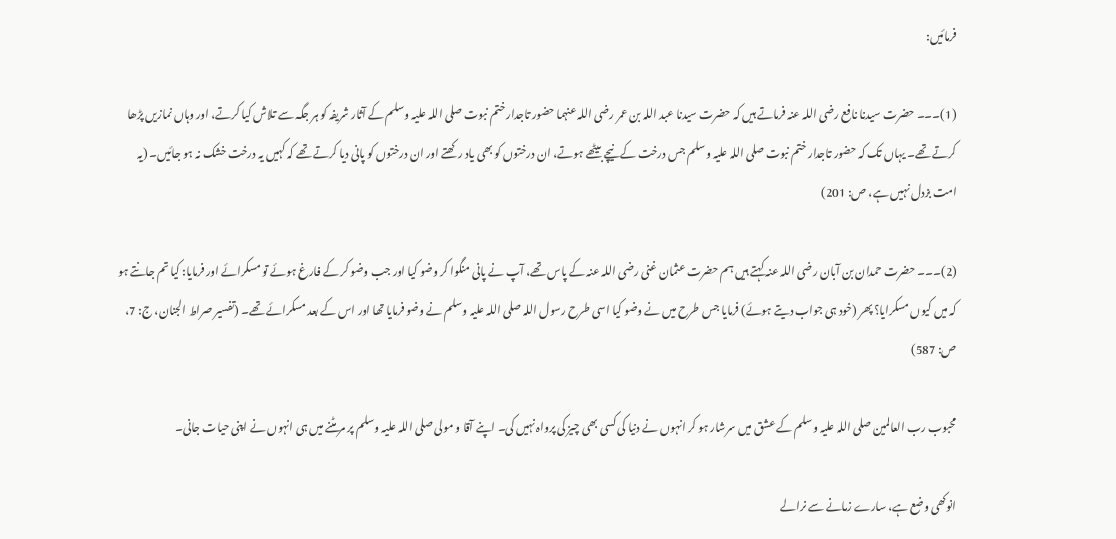فرمائیں:

(1)۔۔۔ حضرت سیدنا نافع رضی اللہ عنہ فرماتے ہیں کہ حضرت سیدنا عبد اللہ بن عمر رضی اللہ عنہما حضور تاجدار ختم نبوت صلی اللہ علیہ وسلم کے آثار شریفہ کو ہر جگہ سے تلاش کیا کرتے، اور وہاں نمازیں پڑھا کرتے تھے۔ یہاں تک کہ حضور تاجدار ختم نبوت صلی اللہ علیہ وسلم جس درخت کے نیچے بیٹھے ہوتے، ان درختوں کو بھی یاد رکھتے اور ان درختوں کو پانی دیا کرتے تھے کہ کہیں یہ درخت خشک نہ ہو جائیں۔ (یہ امت بزدل نہیں ہے، ص: 201)

(2)۔۔۔ حضرت حمدان بن آبان رضی اللہ عنہ کہتے ہیں ہم حضرت عثمان غنی رضی اللہ عنہ کے پاس تھے، آپ نے پانی منگوا کر وضو کیا اور جب وضو کر کے فارغ ہوئے تو مسکرائے اور فرمایا: کیا تم جانتے ہو کہ میں کیوں مسکرایا؟ پھر (خود ہی جواب دیتے ہوئے) فرمایا جس طرح میں نے وضو کیا اسی طرح رسول اللہ صلی اللہ علیہ وسلم نے وضو فرمایا تھا اور اس کے بعد مسکرائے تھے۔ (تفسیر صراط الجنان، ج: 7، ص: 587)

محبوب رب العالمین صلی اللہ علیہ وسلم کے عشق میں سرشار ہو کر انہوں نے دنیا کی کسی بھی چیز کی پرواہ نہیں کی۔ اپنے آقا و مولی صلی اللہ علیہ وسلم پر مر مٹنے میں ہی انہوں نے اپنی حیات جانی۔

انوکھی وضع ہے، سارے زمانے سے نرالے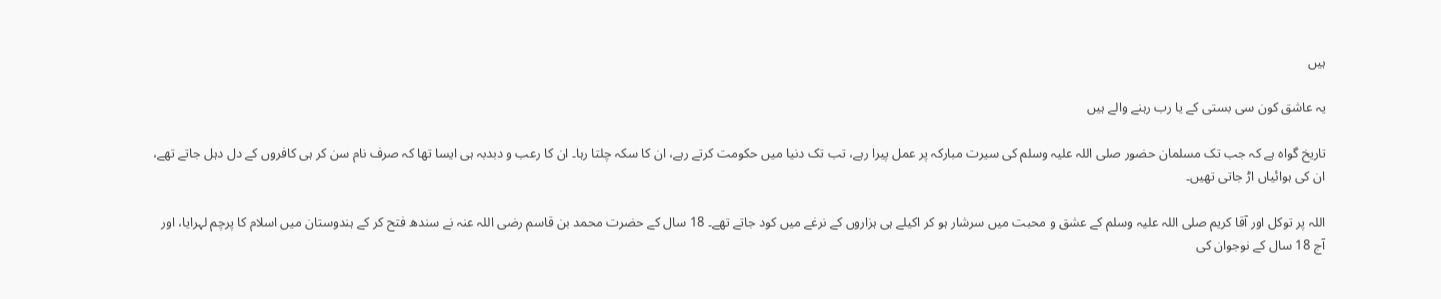ہیں

یہ عاشق کون سی بستی کے یا رب رہنے والے ہیں

تاریخ گواہ ہے کہ جب تک مسلمان حضور صلی اللہ علیہ وسلم کی سیرت مبارکہ پر عمل پیرا رہے، تب تک دنیا میں حکومت کرتے رہے، ان کا سکہ چلتا رہا۔ ان کا رعب و دبدبہ ہی ایسا تھا کہ صرف نام سن کر ہی کافروں کے دل دہل جاتے تھے، ان کی ہوائیاں اڑ جاتی تھیں۔

اللہ پر توکل اور آقا کریم صلی اللہ علیہ وسلم کے عشق و محبت میں سرشار ہو کر اکیلے ہی ہزاروں کے نرغے میں کود جاتے تھے۔ 18 سال کے حضرت محمد بن قاسم رضی اللہ عنہ نے سندھ فتح کر کے ہندوستان میں اسلام کا پرچم لہرایا، اور آج 18 سال کے نوجوان کی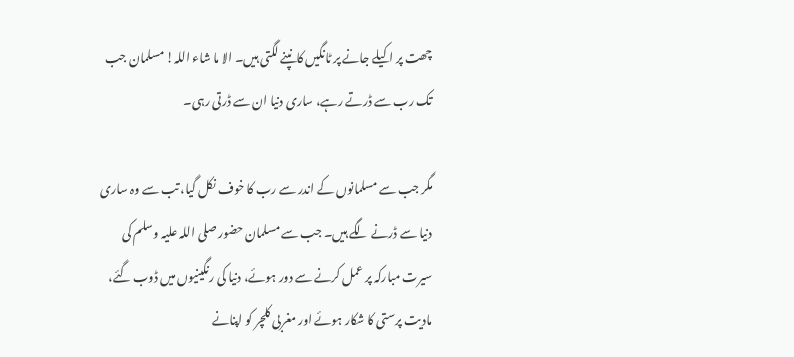چھت پر اکیلے جانے پر ٹانگیں کانپنے لگتی ہیں۔ الا ما شاء اللہ! مسلمان جب تک رب سے ڈرتے رہے، ساری دنیا ان سے ڈرتی رہی۔

مگر جب سے مسلمانوں کے اندر سے رب کا خوف نکل گیا، تب سے وہ ساری دنیا سے ڈرنے لگے ہیں۔ جب سے مسلمان حضور صلی اللہ علیہ وسلم کی سیرت مبارکہ پر عمل کرنے سے دور ہوئے، دنیا کی رنگینیوں میں ڈوب گئے، مادیت پرستی کا شکار ہوئے اور مغربی کلچر کو اپنانے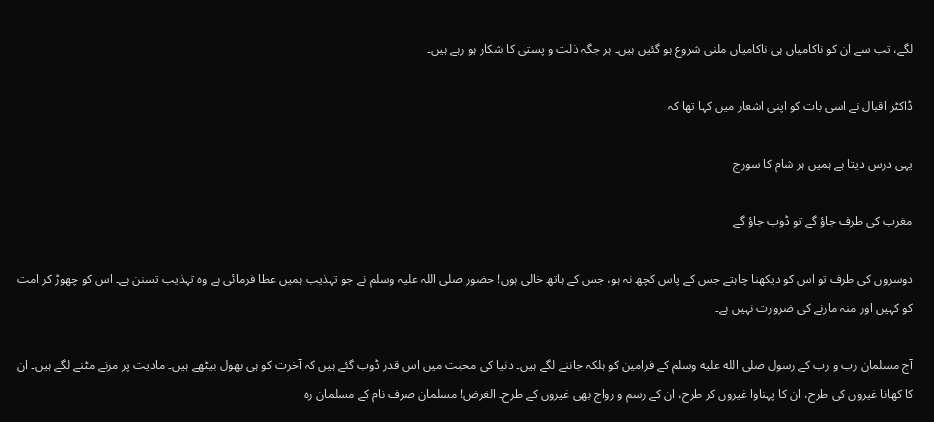لگے، تب سے ان کو ناکامیاں ہی ناکامیاں ملنی شروع ہو گئیں ہیں۔ ہر جگہ ذلت و پستی کا شکار ہو رہے ہیں۔

ڈاکٹر اقبال نے اسی بات کو اپنی اشعار میں کہا تھا کہ

یہی درس دیتا ہے ہمیں ہر شام کا سورج

مغرب کی طرف جاؤ گے تو ڈوب جاؤ گے

دوسروں کی طرف تو اس کو دیکھنا چاہتے جس کے پاس کچھ نہ ہو، جس کے ہاتھ خالی ہوں! حضور صلی اللہ علیہ وسلم نے جو تہذیب ہمیں عطا فرمائی ہے وہ تہذیب تسنن ہے۔ اس کو چھوڑ کر امت کو کہیں اور منہ مارنے کی ضرورت نہیں ہے۔

آج مسلمان رب و رب کے رسول صلى الله عليه وسلم کے فرامین کو ہلکہ جاننے لگے ہیں۔ دنیا کی محبت میں اس قدر ڈوب گئے ہیں کہ آخرت کو ہی بھول بیٹھے ہیں۔ مادیت پر مرنے مٹنے لگے ہیں۔ ان کا کھانا غیروں کی طرح، ان کا پہناوا غیروں کر طرح، ان کے رسم و رواج بھی غیروں کے طرح۔ الغرض! مسلمان صرف نام کے مسلمان رہ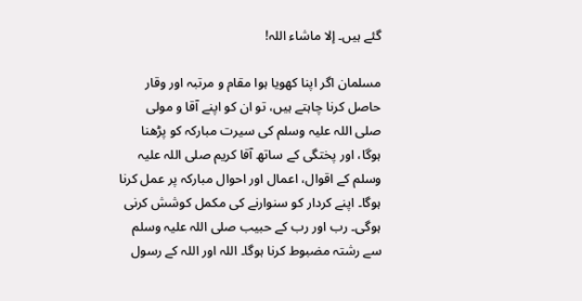گئے ہیں۔ إلا ماشاء اللہ!

مسلمان اگر اپنا کھویا ہوا مقام و مرتبہ اور وقار حاصل کرنا چاہتے ہیں، تو ان کو اپنے آقا و مولی صلی اللہ علیہ وسلم کی سیرت مبارکہ کو پڑھنا ہوگا، اور پختگی کے ساتھ آقا کریم صلی اللہ علیہ وسلم کے اقوال، اعمال اور احوال مبارکہ پر عمل کرنا ہوگا۔ اپنے کردار کو سنوارنے کی مکمل کوشش کرنی ہوگی۔ رب اور رب کے حبیب صلی اللہ علیہ وسلم سے رشتہ مضبوط کرنا ہوگا۔ اللہ اور اللہ کے رسول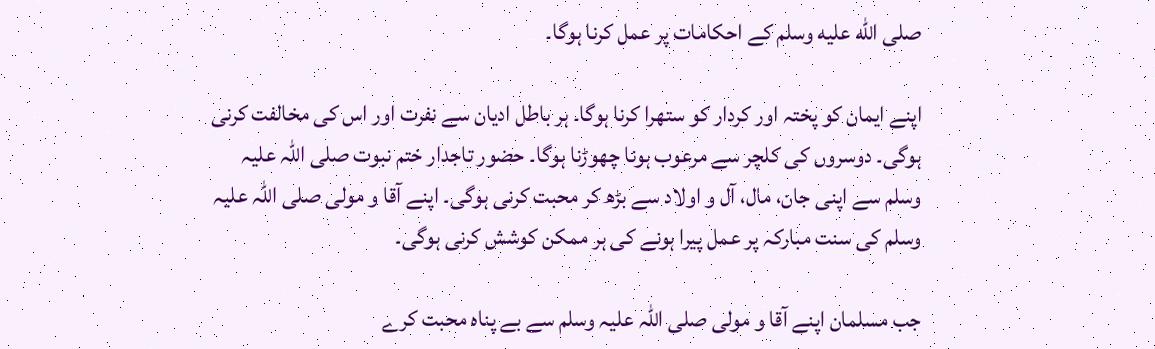صلى الله عليه وسلم کے احکامات پر عمل کرنا ہوگا۔

اپنے ایمان کو پختہ اور کردار کو ستھرا کرنا ہوگا۔ ہر باطل ادیان سے نفرت اور اس کی مخالفت کرنی ہوگی۔ دوسروں کی کلچر سے مرعوب ہونا چھوڑنا ہوگا۔ حضور تاجدار ختم نبوت صلی اللہ علیہ وسلم سے اپنی جان، مال، آل و اولاد سے بڑھ کر محبت کرنی ہوگی۔ اپنے آقا و مولی صلی اللہ علیہ وسلم کی سنت مبارکہ پر عمل پیرا ہونے کی ہر ممکن کوشش کرنی ہوگی۔

جب مسلمان اپنے آقا و مولی صلی اللہ علیہ وسلم سے بے پناہ محبت کرے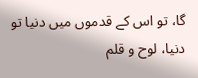گا، تو اس کے قدموں میں دنیا تو دنیا، لوح و قلم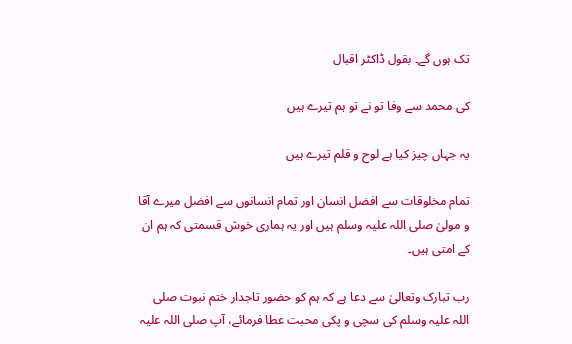تک ہوں گے۔ بقول ڈاکٹر اقبال

کی محمد سے وفا تو نے تو ہم تیرے ہیں

یہ جہاں چیز کیا ہے لوح و قلم تیرے ہیں

تمام مخلوقات سے افضل انسان اور تمام انسانوں سے افضل میرے آقا و مولیٰ صلی اللہ علیہ وسلم ہیں اور یہ ہماری خوش قسمتی کہ ہم ان کے امتی ہیں۔

رب تبارک وتعالیٰ سے دعا ہے کہ ہم کو حضور تاجدار ختم نبوت صلی اللہ علیہ وسلم کی سچی و پکی محبت عطا فرمائے، آپ صلی اللہ علیہ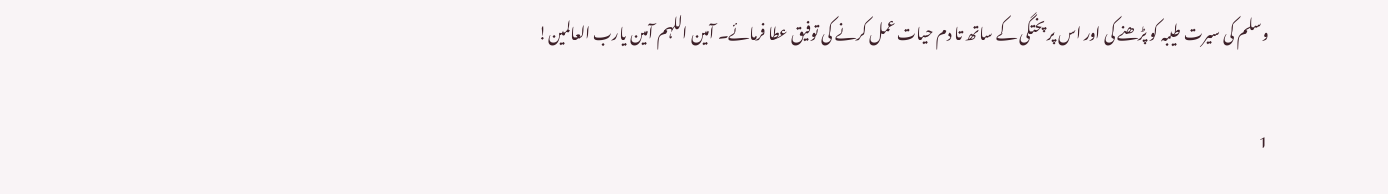وسلم کی سیرت طیبہ کو پڑھنے کی اور اس پر پختگی کے ساتھ تا دم حیات عمل کرنے کی توفیق عطا فرمائے۔ آمین اللہم آمین یارب العالمین!

1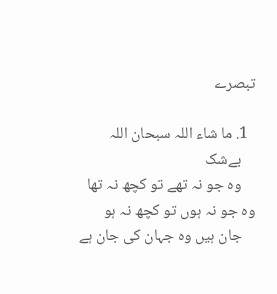تبصرے

  1. ما شاء اللہ سبحان اللہ
    بےشک
    وہ جو نہ تھے تو کچھ نہ تھا وہ جو نہ ہوں تو کچھ نہ ہو
    جان ہیں وہ جہان کی جان ہے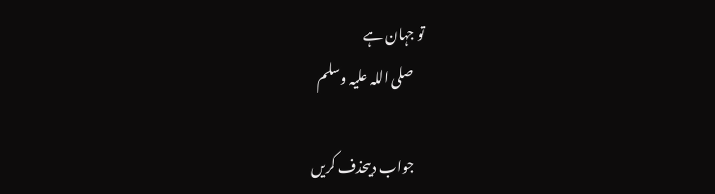تو جہان ہے
    صلی اللہ علیہ وسلم

    جواب دیںحذف کریں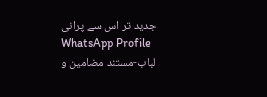جدید تر اس سے پرانی
WhatsApp Profile
لباب-مستند مضامین و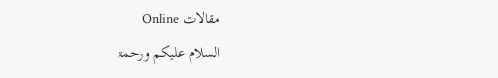مقالات Online
السلام علیکم ورحمۃ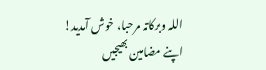اللہ وبرکاتہ مرحبا، خوش آمدید!
اپنے مضامین بھیجیں